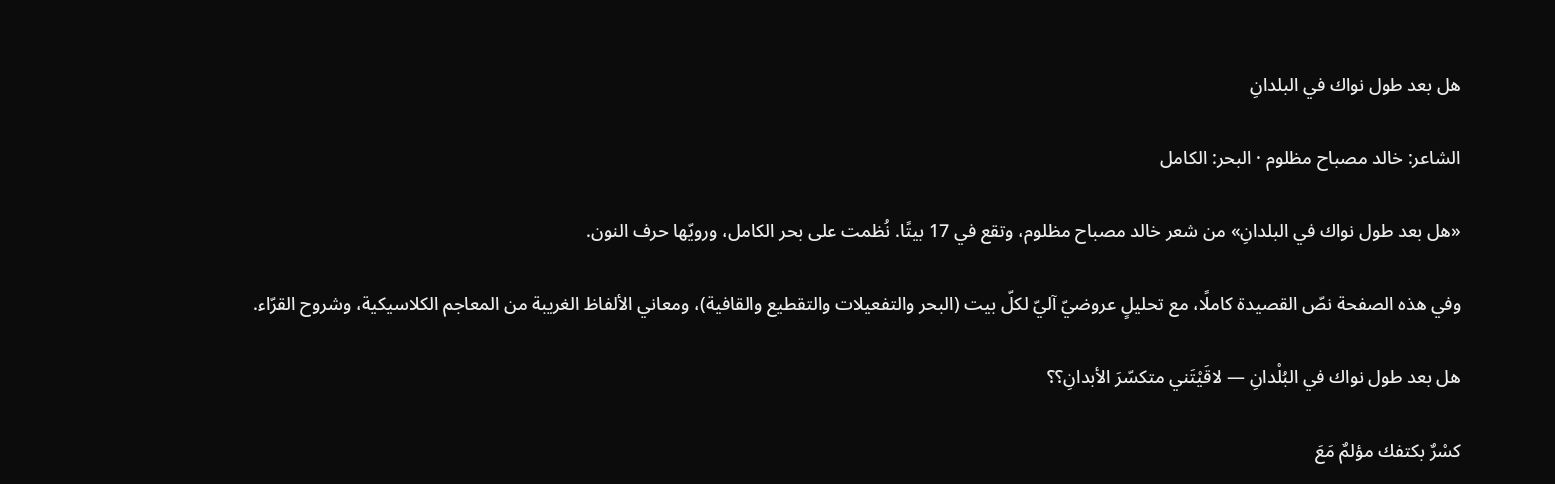هل بعد طول نواك في البلدانِ

الشاعر: خالد مصباح مظلوم · البحر: الكامل

«هل بعد طول نواك في البلدانِ» من شعر خالد مصباح مظلوم، وتقع في 17 بيتًا. نُظمت على بحر الكامل، ورويّها حرف النون.

وفي هذه الصفحة نصّ القصيدة كاملًا، مع تحليلٍ عروضيّ آليّ لكلّ بيت (البحر والتفعيلات والتقطيع والقافية)، ومعاني الألفاظ الغريبة من المعاجم الكلاسيكية، وشروح القرّاء.

هل بعد طول نواك في البُلْدانِ — لاقَيْتَني متكسّرَ الأبدانِ؟؟

كسْرٌ بكتفك مؤلمٌ مَعَ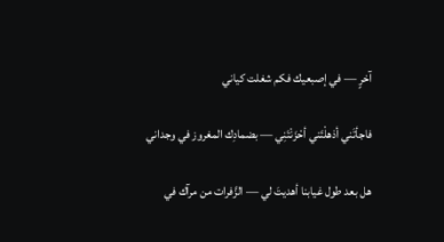آخرٍ — في إصبعيك فكم شغلت كياني

فاجأتَني أذهلْتَني أحْزَنْتَنِي — بضمادِك المغروز في وجداني

هل بعد طول غيابنا أهديتَ لي — الزَّفرات من مرآك في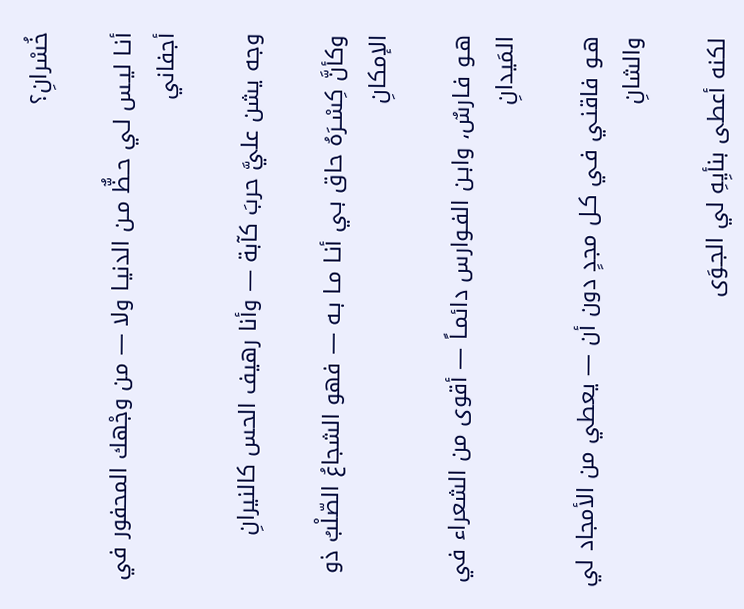خُسْرانِ؟

أنـا ليـس لـي حـظٌّ مـن الدنيـا ولا — من وجْهك المحفور في أجفاني

وجه يشن عليَّ حربَ كآبة — وأنا رهيف الحس كالنيرانِ

وكأنَّ كِسْـرَهُ حاق بـي أنـا مـا بـه — فهو الشجاعُ الصّلْبُ ذو الإمكانِ

هـو فـارسٌ، وابـن الفـوارس دائمـاً — أقوى من الشعراء في المَيدانِ

هـو فاقنـي فـي كـل مجدٍ دون أن — يعطي من الأمجاد لي والشانِ

لكنه أعطى بنأيِهِ لي الجـوَى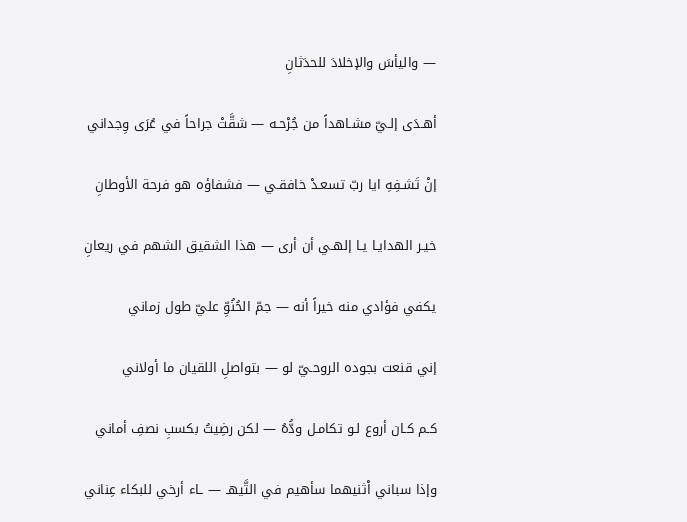— واليأسَ والإخلادَ للحدَثانِ

أهـدَى إلـيّ مشـاهداً من جُرْحـه — شقَّتْ جراحاً في عُرَى وِجداني

إنْ تَشـفِهِ ايا ربّ تسعـدْ خافقـي — فشفاؤه هو فرحة الأوطانِ

خيـر الهدايـا يـا إلهـي أن أرى — هذا الشقيق الشهم في ريعانِ

يكفي فؤادي منه خيراً أنه — جمّ الحُنُوِّ عليّ طول زماني

إني قنعت بجوده الروحـيّ لو — بتواصلِ اللقيان ما أولاني

كـم كـان أروع لـو تكامـل ودُّهُ — لكن رضِيتُ بكسبِ نصفِ أماني

وإذا سباني اْثنيهما سأهيم في التَّيهـ — ـاء أرخي للبكاء عِناني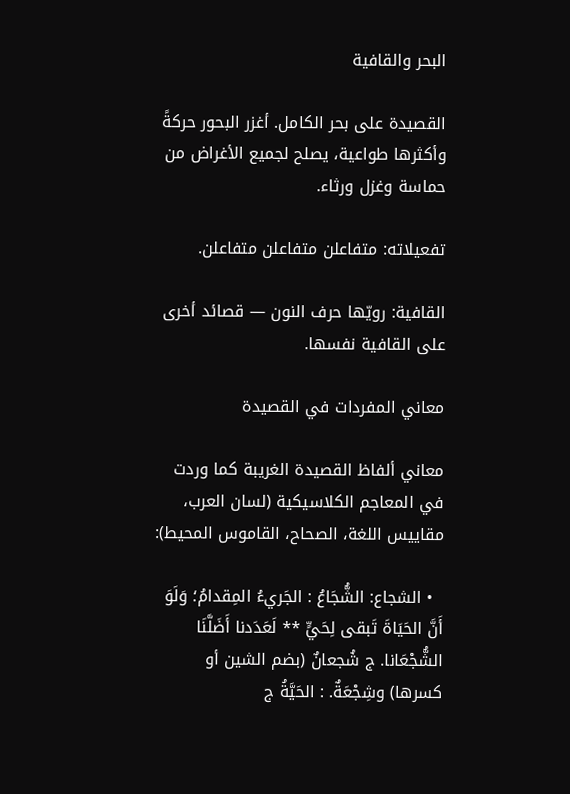البحر والقافية

القصيدة على بحر الكامل. أغزر البحور حركةً وأكثرها طواعية، يصلح لجميع الأغراض من حماسة وغزل ورثاء.

تفعيلاته: متفاعلن متفاعلن متفاعلن.

القافية: رويّها حرف النون — قصائد أخرى على القافية نفسها.

معاني المفردات في القصيدة

معاني ألفاظ القصيدة الغريبة كما وردت في المعاجم الكلاسيكية (لسان العرب، مقاييس اللغة، الصحاح، القاموس المحيط):

  • الشجاع: الشُّجَاعُ : الجَريءُ المِقدامُ؛ وَلَوَ أَنَّ الحَيَاةَ تَبقى لِحَيٍّ ** لَعَدَدنا أَضَلَّنَا الشُّجْعَانا. ج شُجعانٌ (بضم الشين أو كسرها) وشِجْعَةٌ. : الحَيَّةُ ج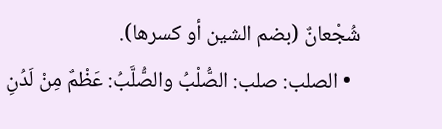شُجْعانٌ (بضم الشين أو كسرها).
  • الصلب: صلب: الصُّلْبُ والصُّلَّبُ: عَظْمٌ مِنْ لَدُنِ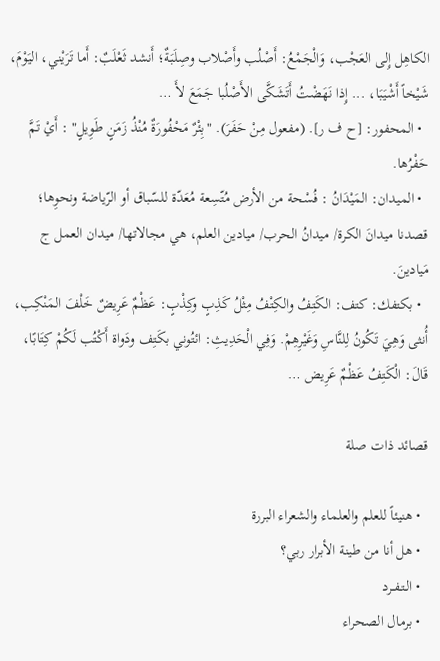الكاهِل إِلى العَجْب، وَالْجَمْعُ: أَصْلُب وأَصْلاب وصِلَبَةٌ؛ أَنشد ثَعْلَبٌ: أَما تَرَيْني، اليَوْمَ، شَيْخاً أَشْيَبَا، ... إِذا نَهَضْتُ أَتَشَكَّى الأَصْلُبا جَمَعَ لأَ …
  • المحفور: [ح ف ر]. (مفعول مِنْ حَفَرَ). "بِئْرٌ مَحْفُورَةٌ مُنْذُ زَمَنٍ طَوِيلٍ" : أَيْ تَمَّ حَفْرُها.
  • الميدان: المَيْدَانُ : فُسْحة من الأرض مُتّسِعة مُعَدّة للسّباق أو الرّياضة ونحوِها؛ قصدنا ميدانَ الكرة/ ميدانُ الحرب/ ميادين العلم، هي مجالاتها/ ميدان العمل ج مَيادينَ.
  • بكتفك: كتف: الكَتِفُ والكِتْفُ مِثْلُ كَذِبٍ وكِذْبٍ: عَظْمٌ عَرِيضٌ خَلْفَ المَنْكِب، أُنثى وَهِيَ تَكُونُ لِلنَّاسِ وَغَيْرِهِمْ. وَفِي الْحَدِيثِ: ائتُوني بكَتِف ودَواة أَكْتُب لَكُمْ كِتَابًا، قَالَ: الْكَتِفُ عَظْمٌ عَرِيض …

قصائد ذات صلة

  • هنيئاً للعلم والعلماء والشعراء البررة
  • هل أنا من طينة الأبرار ربي؟
  • الـتـفــرد
  • برمال الصحراء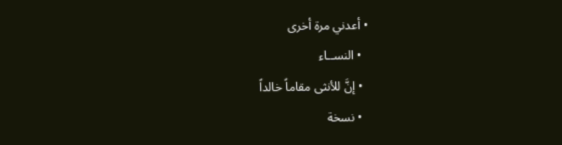• أعدني مرة أخرى
  • النســاء
  • إنَّ للأنثى مقاماً خالداً
  • نسخة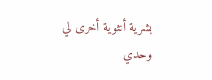بشرية أنثوية أخرى لي وحدي